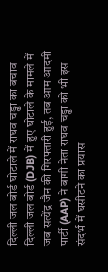दिल्ली जल बोर्ड घोटाले में राघव चड्ढा का बचाव
दिल्ली जल बोर्ड (DJB) में हुए घोटाले के मामले में जब सत्येंद्र जैन की गिरफ्तारी हुई, तब आम आदमी पार्टी (AAP) ने बागी नेता राघव चड्ढा को भी इस संदर्भ में घसीटने का प्रयास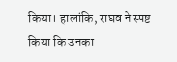किया। हालांकि, राघव ने स्पष्ट किया कि उनका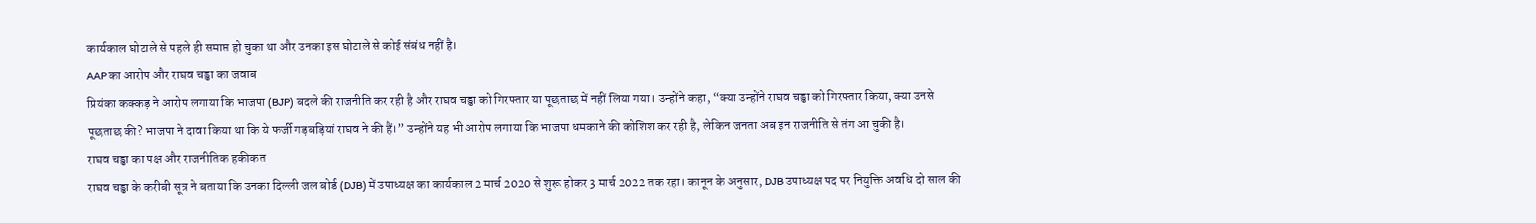कार्यकाल घोटाले से पहले ही समाप्त हो चुका था और उनका इस घोटाले से कोई संबंध नहीं है।
AAP का आरोप और राघव चड्ढा का जवाब
प्रियंका कक्कड़ ने आरोप लगाया कि भाजपा (BJP) बदले की राजनीति कर रही है और राघव चड्ढा को गिरफ्तार या पूछताछ में नहीं लिया गया। उन्होंने कहा, “क्या उन्होंने राघव चड्ढा को गिरफ्तार किया, क्या उनसे पूछताछ की? भाजपा ने दावा किया था कि ये फर्जी गड़बड़ियां राघव ने की हैं।” उन्होंने यह भी आरोप लगाया कि भाजपा धमकाने की कोशिश कर रही है, लेकिन जनता अब इन राजनीति से तंग आ चुकी है।
राघव चड्ढा का पक्ष और राजनीतिक हकीकत
राघव चड्ढा के करीबी सूत्र ने बताया कि उनका दिल्ली जल बोर्ड (DJB) में उपाध्यक्ष का कार्यकाल 2 मार्च 2020 से शुरू होकर 3 मार्च 2022 तक रहा। कानून के अनुसार, DJB उपाध्यक्ष पद पर नियुक्ति अवधि दो साल की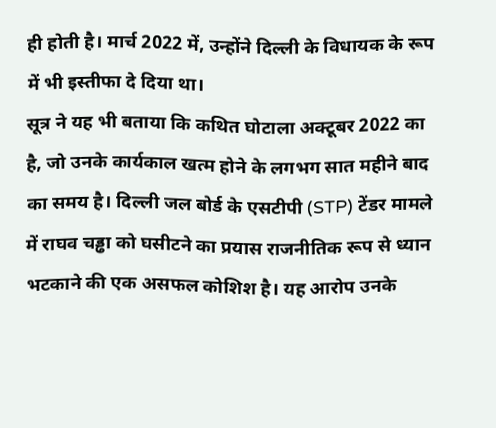ही होती है। मार्च 2022 में, उन्होंने दिल्ली के विधायक के रूप में भी इस्तीफा दे दिया था।
सूत्र ने यह भी बताया कि कथित घोटाला अक्टूबर 2022 का है, जो उनके कार्यकाल खत्म होने के लगभग सात महीने बाद का समय है। दिल्ली जल बोर्ड के एसटीपी (STP) टेंडर मामले में राघव चड्ढा को घसीटने का प्रयास राजनीतिक रूप से ध्यान भटकाने की एक असफल कोशिश है। यह आरोप उनके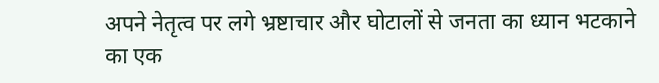अपने नेतृत्व पर लगे भ्रष्टाचार और घोटालों से जनता का ध्यान भटकाने का एक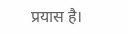प्रयास है।